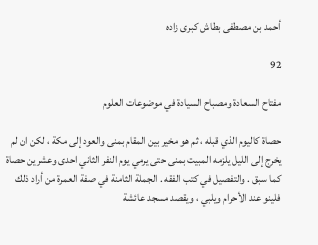أحمد بن مصطفى بطاش كبرى زاده

92

مفتاح السعادة ومصباح السيادة في موضوعات العلوم

حصاة كاليوم الذي قبله ، ثم هو مخير بين المقام بمنى والعود إلى مكة ، لكن ان لم يخرج إلى الليل يلزمه المبيت بمنى حتى يرمي يوم النفر الثاني احدى وعشرين حصاة كما سبق . والتفصيل في كتب الفقه . الجملة الثامنة في صفة العمرة من أراد ذلك فلينو عند الأحرام ويلبي ، ويقصد مسجد عائشة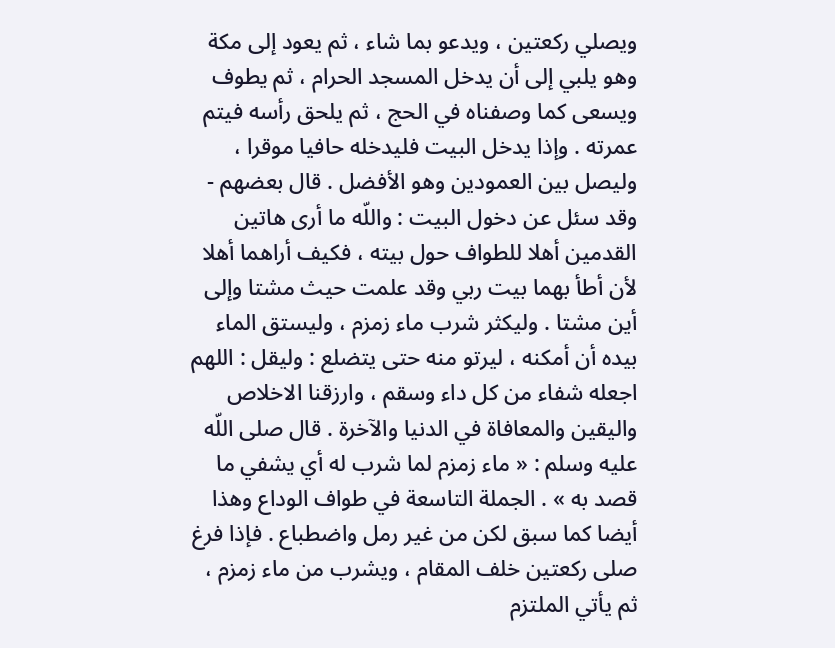ويصلي ركعتين ، ويدعو بما شاء ، ثم يعود إلى مكة وهو يلبي إلى أن يدخل المسجد الحرام ، ثم يطوف ويسعى كما وصفناه في الحج ، ثم يلحق رأسه فيتم عمرته . وإذا يدخل البيت فليدخله حافيا موقرا ، وليصل بين العمودين وهو الأفضل . قال بعضهم - وقد سئل عن دخول البيت : واللّه ما أرى هاتين القدمين أهلا للطواف حول بيته ، فكيف أراهما أهلا لأن أطأ بهما بيت ربي وقد علمت حيث مشتا وإلى أين مشتا . وليكثر شرب ماء زمزم ، وليستق الماء بيده أن أمكنه ، ليرتو منه حتى يتضلع : وليقل : اللهم اجعله شفاء من كل داء وسقم ، وارزقنا الاخلاص واليقين والمعافاة في الدنيا والآخرة . قال صلى اللّه عليه وسلم : « ماء زمزم لما شرب له أي يشفي ما قصد به » . الجملة التاسعة في طواف الوداع وهذا أيضا كما سبق لكن من غير رمل واضطباع . فإذا فرغ صلى ركعتين خلف المقام ، ويشرب من ماء زمزم ، ثم يأتي الملتزم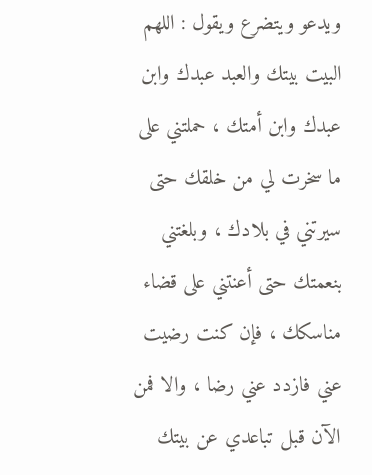ويدعو ويتضرع ويقول : اللهم البيت بيتك والعبد عبدك وابن عبدك وابن أمتك ، حملتني على ما سخرت لي من خلقك حتى سيرتني في بلادك ، وبلغتني بنعمتك حتى أعنتني على قضاء مناسكك ، فإن كنت رضيت عني فازدد عني رضا ، والا فمن الآن قبل تباعدي عن بيتك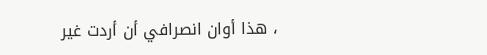، هذا أوان انصرافي أن أردت غير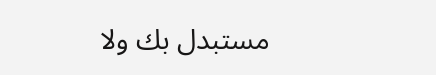مستبدل بك ولا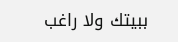ببيتك ولا راغب